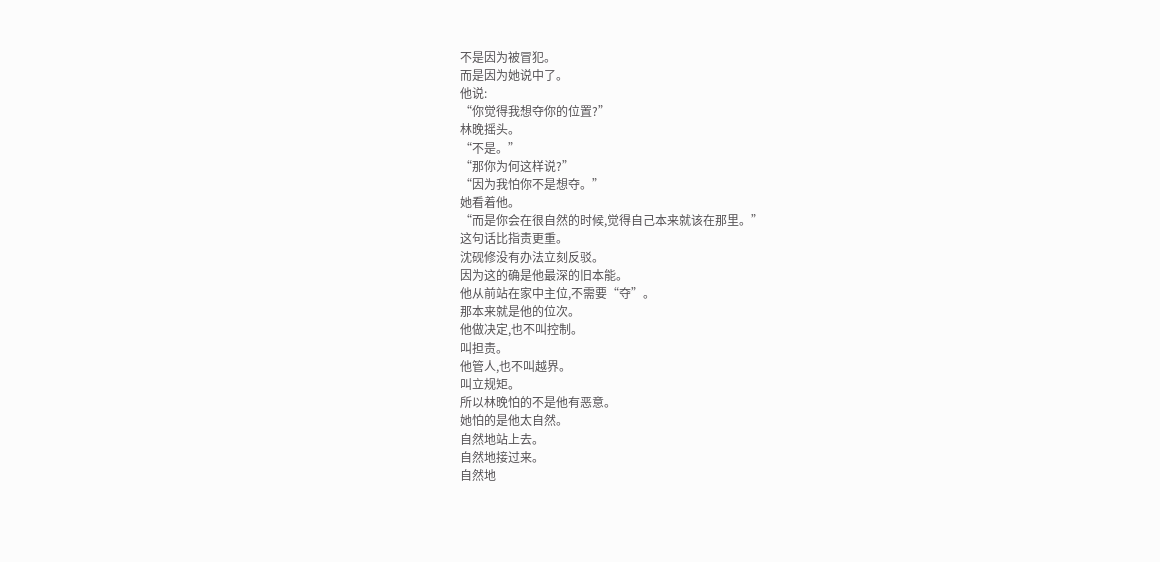不是因为被冒犯。
而是因为她说中了。
他说:
“你觉得我想夺你的位置?”
林晚摇头。
“不是。”
“那你为何这样说?”
“因为我怕你不是想夺。”
她看着他。
“而是你会在很自然的时候,觉得自己本来就该在那里。”
这句话比指责更重。
沈砚修没有办法立刻反驳。
因为这的确是他最深的旧本能。
他从前站在家中主位,不需要“夺”。
那本来就是他的位次。
他做决定,也不叫控制。
叫担责。
他管人,也不叫越界。
叫立规矩。
所以林晚怕的不是他有恶意。
她怕的是他太自然。
自然地站上去。
自然地接过来。
自然地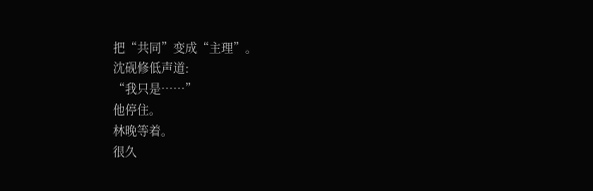把“共同”变成“主理”。
沈砚修低声道:
“我只是……”
他停住。
林晚等着。
很久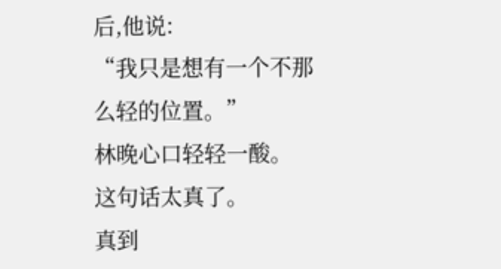后,他说:
“我只是想有一个不那么轻的位置。”
林晚心口轻轻一酸。
这句话太真了。
真到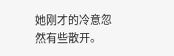她刚才的冷意忽然有些散开。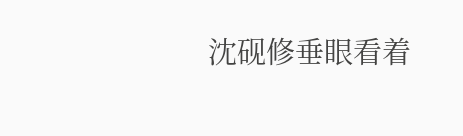沈砚修垂眼看着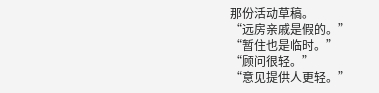那份活动草稿。
“远房亲戚是假的。”
“暂住也是临时。”
“顾问很轻。”
“意见提供人更轻。”